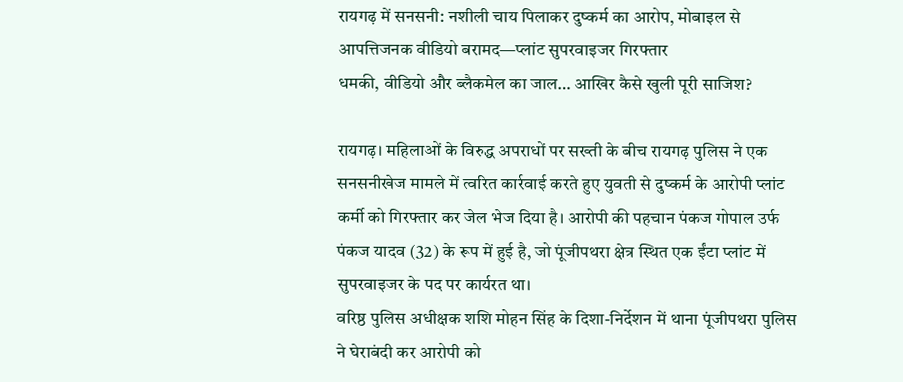रायगढ़ में सनसनी: नशीली चाय पिलाकर दुष्कर्म का आरोप, मोबाइल से आपत्तिजनक वीडियो बरामद—प्लांट सुपरवाइजर गिरफ्तार
धमकी, वीडियो और ब्लैकमेल का जाल… आखिर कैसे खुली पूरी साजिश?

रायगढ़। महिलाओं के विरुद्ध अपराधों पर सख्ती के बीच रायगढ़ पुलिस ने एक सनसनीखेज मामले में त्वरित कार्रवाई करते हुए युवती से दुष्कर्म के आरोपी प्लांट कर्मी को गिरफ्तार कर जेल भेज दिया है। आरोपी की पहचान पंकज गोपाल उर्फ पंकज यादव (32) के रूप में हुई है, जो पूंजीपथरा क्षेत्र स्थित एक ईंटा प्लांट में सुपरवाइजर के पद पर कार्यरत था।
वरिष्ठ पुलिस अधीक्षक शशि मोहन सिंह के दिशा-निर्देशन में थाना पूंजीपथरा पुलिस ने घेराबंदी कर आरोपी को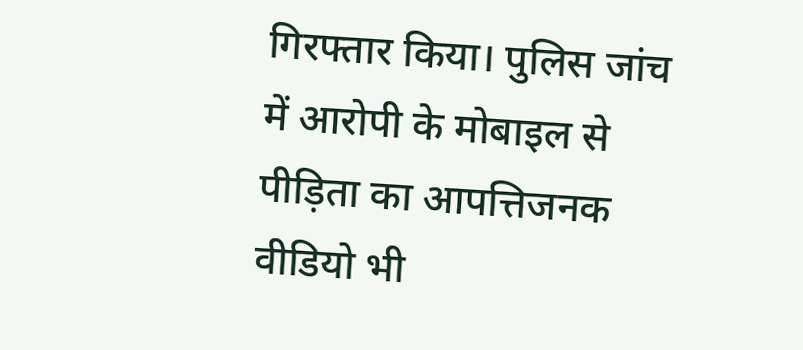गिरफ्तार किया। पुलिस जांच में आरोपी के मोबाइल से पीड़िता का आपत्तिजनक वीडियो भी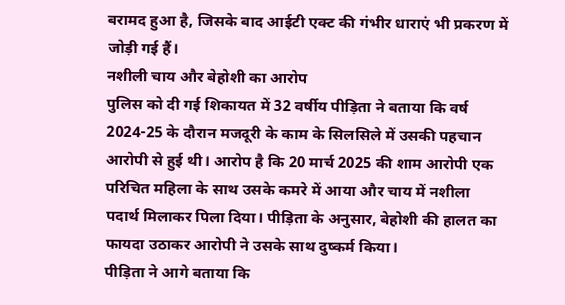बरामद हुआ है, जिसके बाद आईटी एक्ट की गंभीर धाराएं भी प्रकरण में जोड़ी गई हैं।
नशीली चाय और बेहोशी का आरोप
पुलिस को दी गई शिकायत में 32 वर्षीय पीड़िता ने बताया कि वर्ष 2024-25 के दौरान मजदूरी के काम के सिलसिले में उसकी पहचान आरोपी से हुई थी। आरोप है कि 20 मार्च 2025 की शाम आरोपी एक परिचित महिला के साथ उसके कमरे में आया और चाय में नशीला पदार्थ मिलाकर पिला दिया। पीड़िता के अनुसार, बेहोशी की हालत का फायदा उठाकर आरोपी ने उसके साथ दुष्कर्म किया।
पीड़िता ने आगे बताया कि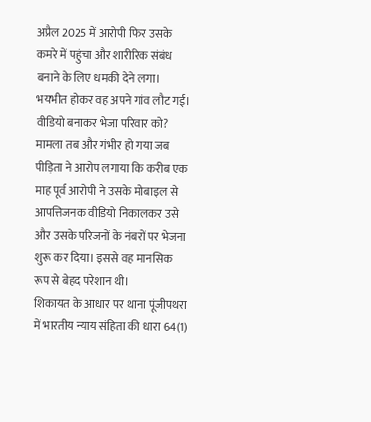अप्रैल 2025 में आरोपी फिर उसके कमरे में पहुंचा और शारीरिक संबंध बनाने के लिए धमकी देने लगा। भयभीत होकर वह अपने गांव लौट गई।
वीडियो बनाकर भेजा परिवार को?
मामला तब और गंभीर हो गया जब पीड़िता ने आरोप लगाया कि करीब एक माह पूर्व आरोपी ने उसके मोबाइल से आपत्तिजनक वीडियो निकालकर उसे और उसके परिजनों के नंबरों पर भेजना शुरू कर दिया। इससे वह मानसिक रूप से बेहद परेशान थी।
शिकायत के आधार पर थाना पूंजीपथरा में भारतीय न्याय संहिता की धारा 64(1)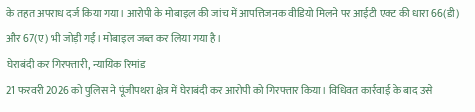के तहत अपराध दर्ज किया गया। आरोपी के मोबाइल की जांच में आपत्तिजनक वीडियो मिलने पर आईटी एक्ट की धारा 66(डी) और 67(ए) भी जोड़ी गईं। मोबाइल जब्त कर लिया गया है।
घेराबंदी कर गिरफ्तारी, न्यायिक रिमांड
21 फरवरी 2026 को पुलिस ने पूंजीपथरा क्षेत्र में घेराबंदी कर आरोपी को गिरफ्तार किया। विधिवत कार्रवाई के बाद उसे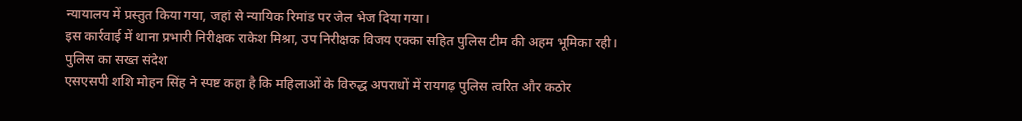न्यायालय में प्रस्तुत किया गया, जहां से न्यायिक रिमांड पर जेल भेज दिया गया।
इस कार्रवाई में थाना प्रभारी निरीक्षक राकेश मिश्रा, उप निरीक्षक विजय एक्का सहित पुलिस टीम की अहम भूमिका रही।
पुलिस का सख्त संदेश
एसएसपी शशि मोहन सिंह ने स्पष्ट कहा है कि महिलाओं के विरुद्ध अपराधों में रायगढ़ पुलिस त्वरित और कठोर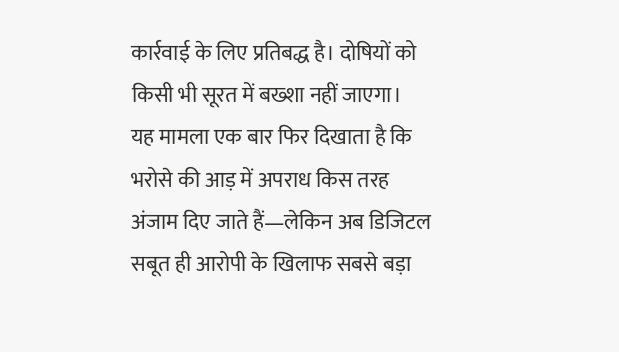कार्रवाई के लिए प्रतिबद्ध है। दोषियों को किसी भी सूरत में बख्शा नहीं जाएगा।
यह मामला एक बार फिर दिखाता है कि भरोसे की आड़ में अपराध किस तरह अंजाम दिए जाते हैं—लेकिन अब डिजिटल सबूत ही आरोपी के खिलाफ सबसे बड़ा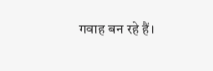गवाह बन रहे हैं।